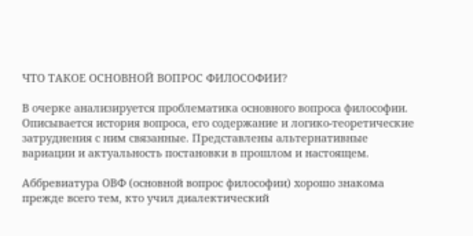ЧТО ТАКОЕ ОСНОВНОЙ ВОПРОС ФИЛОСОФИИ?

В очерке анализируется проблематика основного вопроса философии. Описывается история вопроса, его содержание и логико-теоретические затруднения с ним связанные. Представлены альтернативные вариации и актуальность постановки в прошлом и настоящем.

Аббревиатура ОВФ (основной вопрос философии) хорошо знакома прежде всего тем, кто учил диалектический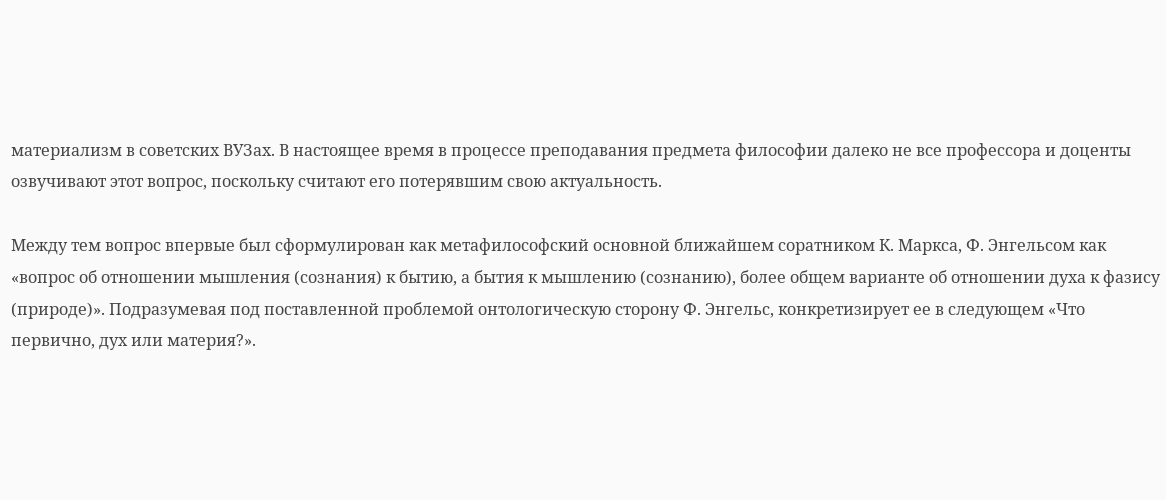материализм в советских ВУЗах. В настоящее время в процессе преподавания предмета философии далеко не все профессора и доценты озвучивают этот вопрос, поскольку считают его потерявшим свою актуальность.

Между тем вопрос впервые был сформулирован как метафилософский основной ближайшем соратником К. Маркса, Ф. Энгельсом как «вопрос об отношении мышления (сознания) к бытию, а бытия к мышлению (сознанию), более общем варианте об отношении духа к фазису (природе)». Подразумевая под поставленной проблемой онтологическую сторону Ф. Энгельс, конкретизирует ее в следующем «Что первично, дух или материя?».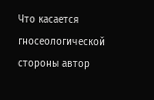Что касается гносеологической стороны автор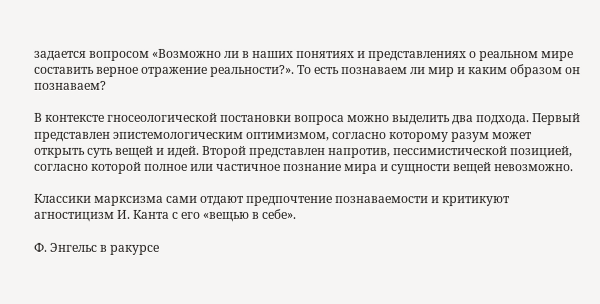задается вопросом «Возможно ли в наших понятиях и представлениях о реальном мире составить верное отражение реальности?». То есть познаваем ли мир и каким образом он познаваем?

В контексте гносеологической постановки вопроса можно выделить два подхода. Первый представлен эпистемологическим оптимизмом, согласно которому разум может открыть суть вещей и идей. Второй представлен напротив, пессимистической позицией, согласно которой полное или частичное познание мира и сущности вещей невозможно.

Классики марксизма сами отдают предпочтение познаваемости и критикуют агностицизм И. Канта с его «вещью в себе».

Ф. Энгельс в ракурсе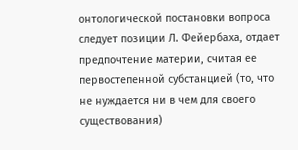онтологической постановки вопроса следует позиции Л. Фейербаха, отдает предпочтение материи, считая ее первостепенной субстанцией (то, что не нуждается ни в чем для своего существования)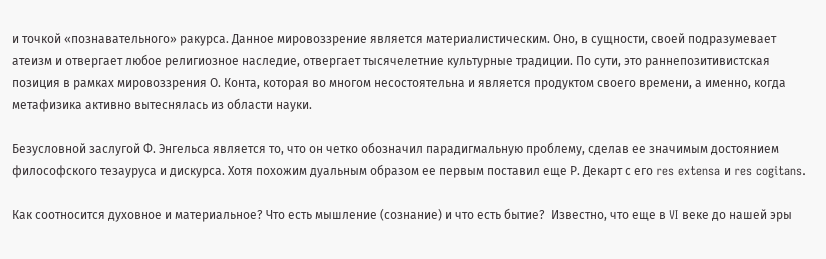и точкой «познавательного» ракурса. Данное мировоззрение является материалистическим. Оно, в сущности, своей подразумевает атеизм и отвергает любое религиозное наследие, отвергает тысячелетние культурные традиции. По сути, это раннепозитивистская позиция в рамках мировоззрения О. Конта, которая во многом несостоятельна и является продуктом своего времени, а именно, когда метафизика активно вытеснялась из области науки.

Безусловной заслугой Ф. Энгельса является то, что он четко обозначил парадигмальную проблему, сделав ее значимым достоянием философского тезауруса и дискурса. Хотя похожим дуальным образом ее первым поставил еще Р. Декарт с его res extensa и res cogitans.

Как соотносится духовное и материальное? Что есть мышление (сознание) и что есть бытие?  Известно, что еще в VI веке до нашей эры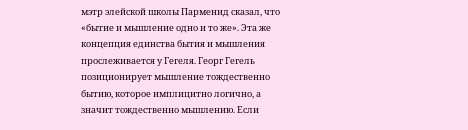мэтр элейской школы Парменид сказал, что «бытие и мышление одно и то же». Эта же концепция единства бытия и мышления прослеживается у Гегеля. Георг Гегель позиционирует мышление тождественно бытию, которое имплицитно логично, а значит тождественно мышлению. Если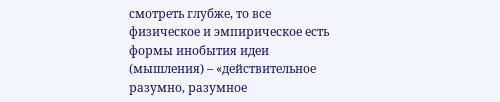смотреть глубже, то все физическое и эмпирическое есть формы инобытия идеи (мышления) – «действительное разумно, разумное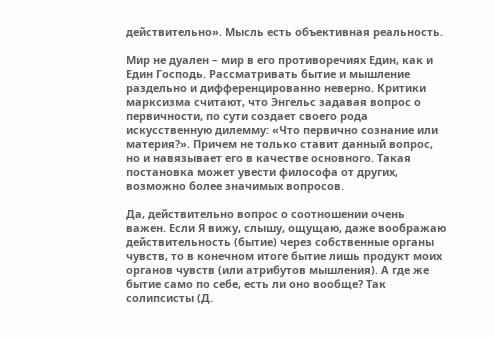действительно». Мысль есть объективная реальность.

Мир не дуален – мир в его противоречиях Един, как и Един Господь. Рассматривать бытие и мышление раздельно и дифференцированно неверно. Критики марксизма считают, что Энгельс задавая вопрос о первичности, по сути создает своего рода искусственную дилемму: «Что первично сознание или материя?». Причем не только ставит данный вопрос, но и навязывает его в качестве основного. Такая постановка может увести философа от других, возможно более значимых вопросов.

Да, действительно вопрос о соотношении очень важен. Если Я вижу, слышу, ощущаю, даже воображаю действительность (бытие) через собственные органы чувств, то в конечном итоге бытие лишь продукт моих органов чувств (или атрибутов мышления). А где же бытие само по себе, есть ли оно вообще? Так солипсисты (Д.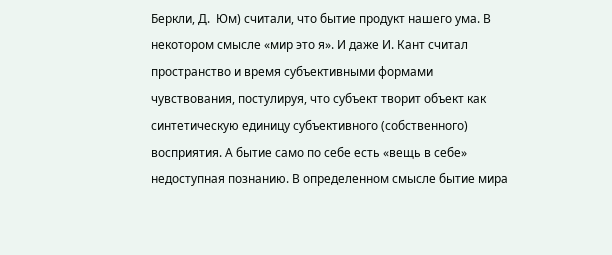Беркли, Д.  Юм) считали, что бытие продукт нашего ума. В некотором смысле «мир это я». И даже И. Кант считал пространство и время субъективными формами чувствования, постулируя, что субъект творит объект как синтетическую единицу субъективного (собственного) восприятия. А бытие само по себе есть «вещь в себе» недоступная познанию. В определенном смысле бытие мира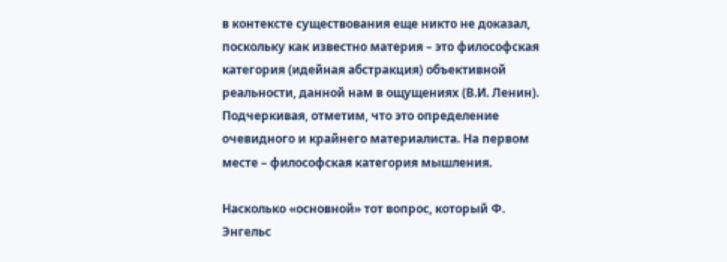в контексте существования еще никто не доказал, поскольку как известно материя – это философская категория (идейная абстракция) объективной реальности, данной нам в ощущениях (В.И. Ленин). Подчеркивая, отметим, что это определение очевидного и крайнего материалиста. На первом месте – философская категория мышления.

Насколько «основной» тот вопрос, который Ф. Энгельс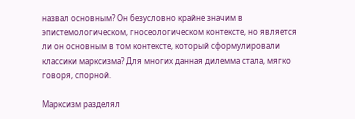назвал основным? Он безусловно крайне значим в эпистемологическом, гносеологическом контексте, но является ли он основным в том контексте, который сформулировали классики марксизма? Для многих данная дилемма стала, мягко говоря, спорной.

Марксизм разделял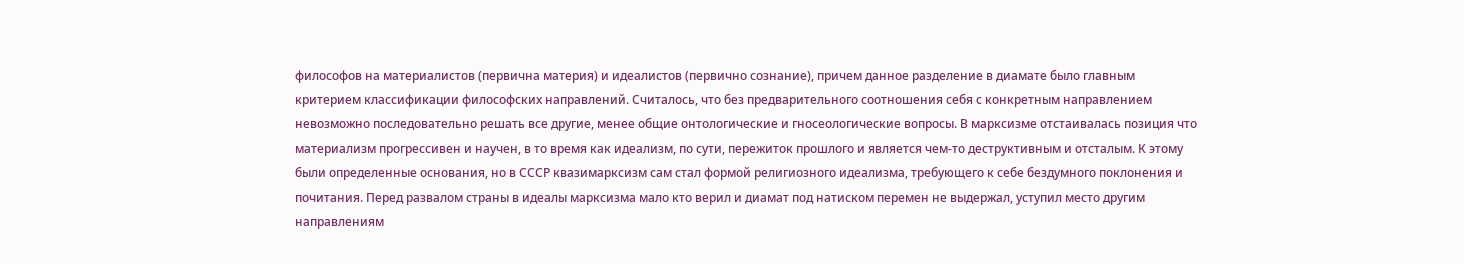философов на материалистов (первична материя) и идеалистов (первично сознание), причем данное разделение в диамате было главным критерием классификации философских направлений. Считалось, что без предварительного соотношения себя с конкретным направлением невозможно последовательно решать все другие, менее общие онтологические и гносеологические вопросы. В марксизме отстаивалась позиция что материализм прогрессивен и научен, в то время как идеализм, по сути, пережиток прошлого и является чем-то деструктивным и отсталым. К этому были определенные основания, но в СССР квазимарксизм сам стал формой религиозного идеализма, требующего к себе бездумного поклонения и почитания. Перед развалом страны в идеалы марксизма мало кто верил и диамат под натиском перемен не выдержал, уступил место другим направлениям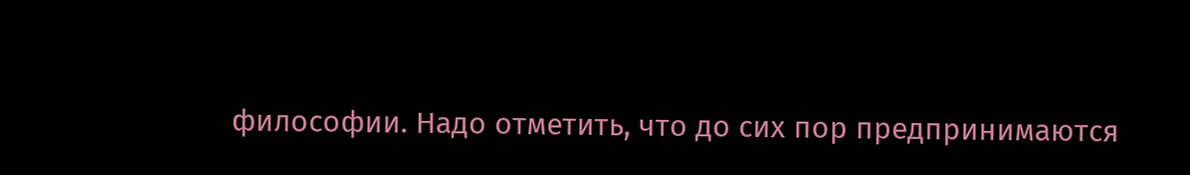философии. Надо отметить, что до сих пор предпринимаются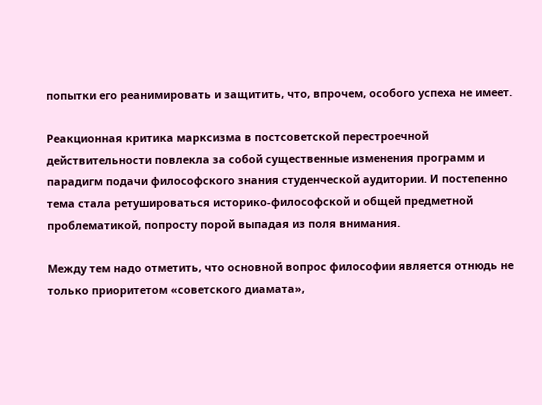попытки его реанимировать и защитить, что, впрочем, особого успеха не имеет.

Реакционная критика марксизма в постсоветской перестроечной действительности повлекла за собой существенные изменения программ и парадигм подачи философского знания студенческой аудитории. И постепенно тема стала ретушироваться историко-философской и общей предметной проблематикой, попросту порой выпадая из поля внимания.

Между тем надо отметить, что основной вопрос философии является отнюдь не только приоритетом «советского диамата»,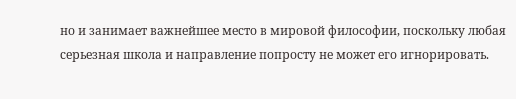но и занимает важнейшее место в мировой философии, поскольку любая серьезная школа и направление попросту не может его игнорировать.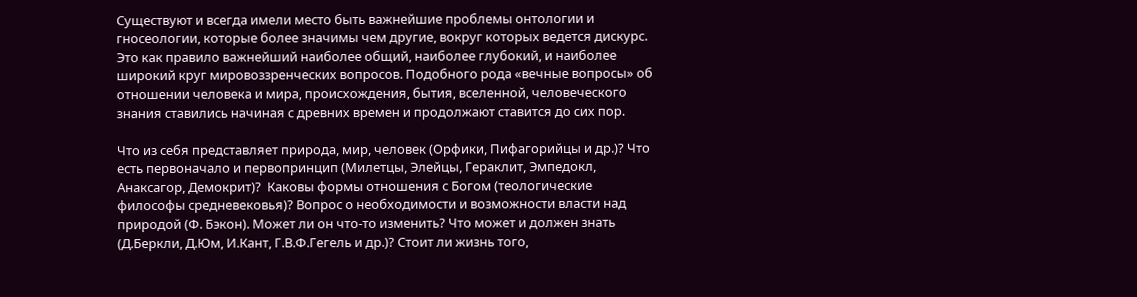Существуют и всегда имели место быть важнейшие проблемы онтологии и гносеологии, которые более значимы чем другие, вокруг которых ведется дискурс. Это как правило важнейший наиболее общий, наиболее глубокий, и наиболее широкий круг мировоззренческих вопросов. Подобного рода «вечные вопросы» об отношении человека и мира, происхождения, бытия, вселенной, человеческого знания ставились начиная с древних времен и продолжают ставится до сих пор.

Что из себя представляет природа, мир, человек (Орфики, Пифагорийцы и др.)? Что есть первоначало и первопринцип (Милетцы, Элейцы, Гераклит, Эмпедокл, Анаксагор, Демокрит)?  Каковы формы отношения с Богом (теологические философы средневековья)? Вопрос о необходимости и возможности власти над природой (Ф. Бэкон). Может ли он что-то изменить? Что может и должен знать (Д.Беркли, Д.Юм, И.Кант, Г.В.Ф.Гегель и др.)? Стоит ли жизнь того,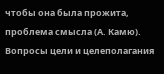чтобы она была прожита, проблема смысла (А. Камю). Вопросы цели и целеполагания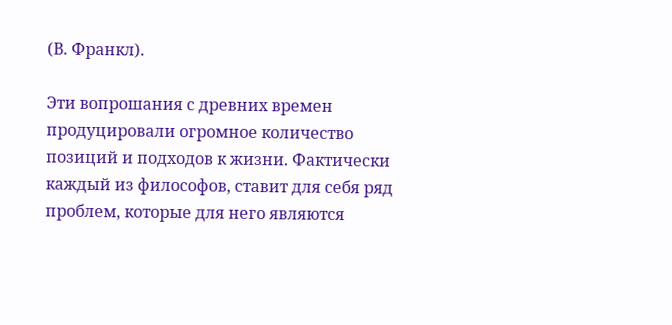(В. Франкл).

Эти вопрошания с древних времен продуцировали огромное количество позиций и подходов к жизни. Фактически каждый из философов, ставит для себя ряд проблем, которые для него являются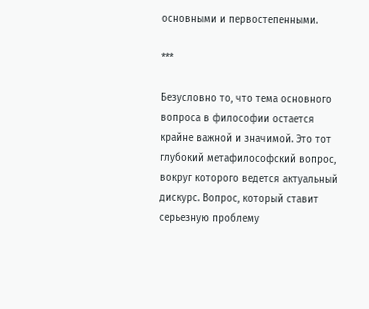основными и первостепенными.

***

Безусловно то, что тема основного вопроса в философии остается крайне важной и значимой. Это тот глубокий метафилософский вопрос, вокруг которого ведется актуальный дискурс. Вопрос, который ставит серьезную проблему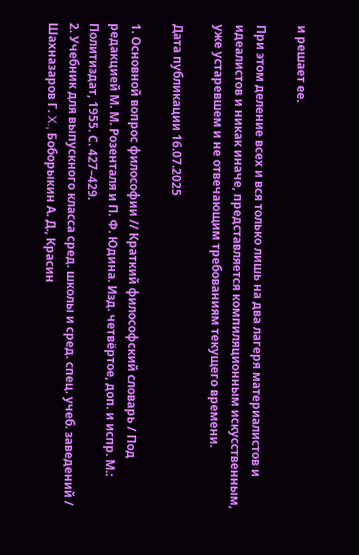и решает ее.

При этом деление всех и вся только лишь на два лагеря материалистов и идеалистов и никак иначе, представляется компиляционным искусственным, уже устаревшем и не отвечающим требованиям текущего времени.

Дата публикации 16.07.2025

1. Основной вопрос философии // Краткий философский словарь / Под редакцией М. М. Розенталя и П. Ф. Юдина. Изд. четвёртое, доп. и испр. М.: Политиздат, 1955. С. 427–429.
2. Учебник для выпускного класса сред. школы и сред. спец. учеб. заведений / Шахназаров Г. X., Боборыкин А. Д., Красин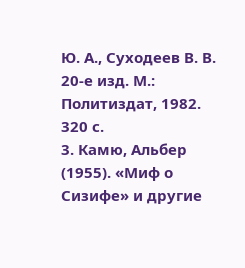Ю. А., Суходеев В. В. 20-е изд. М.: Политиздат, 1982. 320 с.
3. Камю, Альбер (1955). «Миф о Сизифе» и другие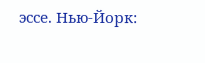эссе. Нью-Йорк: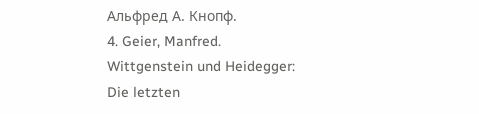Альфред А. Кнопф.
4. Geier, Manfred. Wittgenstein und Heidegger: Die letzten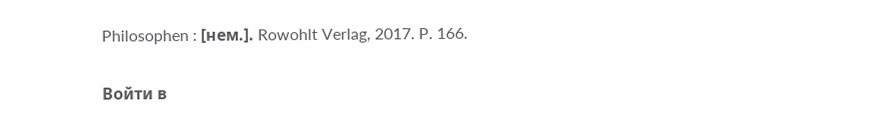Philosophen : [нем.]. Rowohlt Verlag, 2017. P. 166.

Войти в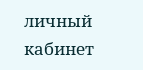личный кабинет